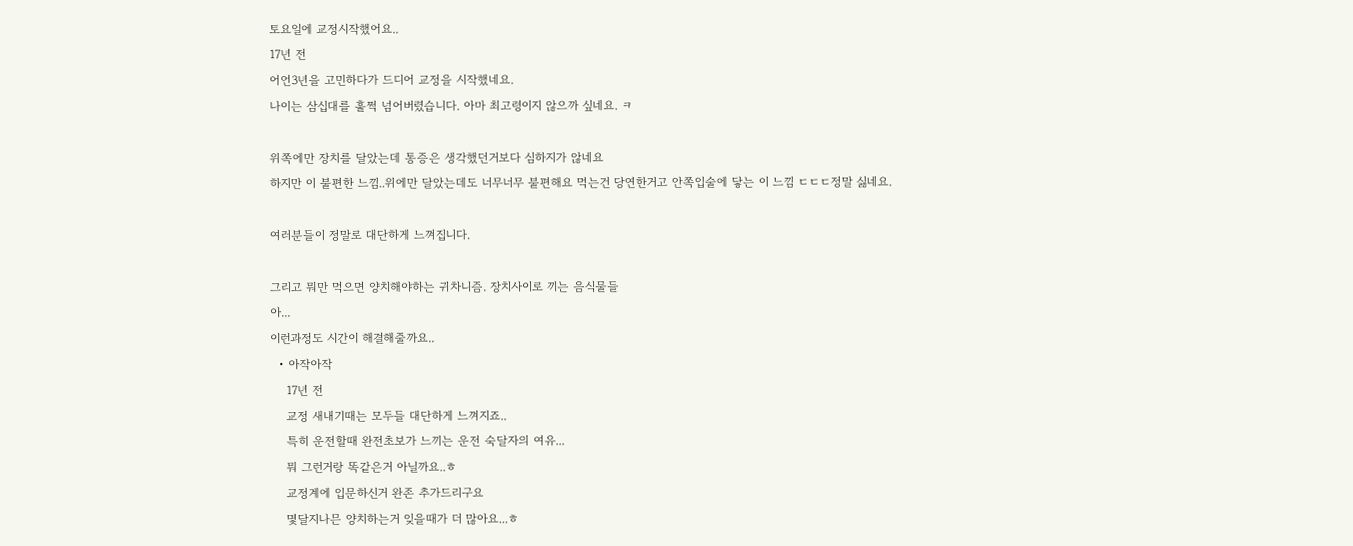토요일에 교정시작했어요..
17년 전
어언3년을 고민하다가 드디어 교정을 시작했네요.
나이는 삼십대를 훌쩍 넘어버렸습니다. 아마 최고령이지 않으까 싶네요. ㅋ

위쪽에만 장치를 달았는데 통증은 생각했던거보다 심하지가 않네요
하지만 이 불편한 느낌..위에만 달았는데도 너무너무 불편해요 먹는건 당연한거고 안쪽입술에 닿는 이 느낌 ㄷㄷㄷ정말 싫네요.

여러분들이 정말로 대단하게 느껴집니다.

그리고 뭐만 먹으면 양치해야하는 귀차니즘. 장치사이로 끼는 음식물들
아...
이런과정도 시간이 해결해줄까요..
  • 아작아작
    17년 전
    교정 새내기때는 모두들 대단하게 느껴지죠..
    특히 운전할때 완전초보가 느끼는 운전 숙달자의 여유...
    뭐 그런거랑 똑같은거 아닐까요..ㅎ
    교정계에 입문하신거 완존 추가드리구요
    몇달지나믄 양치하는거 잊을때가 더 많아요...ㅎ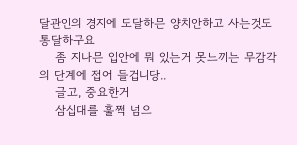달관인의 경지에 도달하믄 양치안하고 사는것도 통달하구요
    좀 지나믄 입안에 뭐 있는거 못느끼는 무감각의 단계에 접어 들겁니당..
    글고, 중요한거
    삼십대를 훌쩍 넘으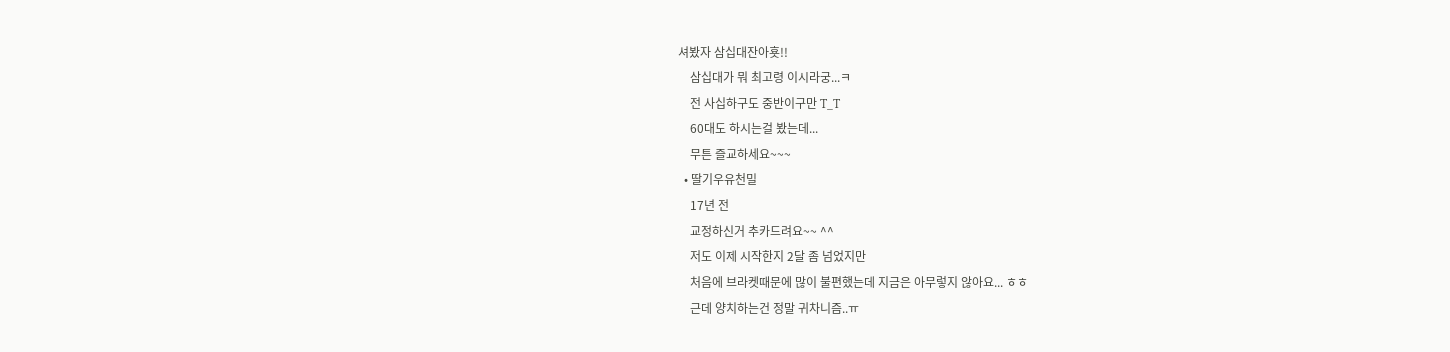셔봤자 삼십대잔아횻!!
    삼십대가 뭐 최고령 이시라궁...ㅋ
    전 사십하구도 중반이구만 T_T
    60대도 하시는걸 봤는데...
    무튼 즐교하세요~~~
  • 딸기우유천밀
    17년 전
    교정하신거 추카드려요~~ ^^
    저도 이제 시작한지 2달 좀 넘었지만
    처음에 브라켓때문에 많이 불편했는데 지금은 아무렇지 않아요... ㅎㅎ
    근데 양치하는건 정말 귀차니즘..ㅠ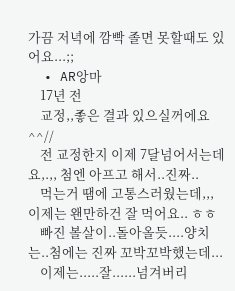가끔 저녁에 깜빡 졸면 못할때도 있어요...;;
  • AR앙마
    17년 전
    교정,,좋은 결과 있으실꺼에요^^//
    전 교정한지 이제 7달넘어서는데요,.,, 첨엔 아프고 해서..진짜..
    먹는거 땜에 고통스러웠는데,,,이제는 왠만하건 잘 먹어요.. ㅎㅎ
    빠진 볼살이..돌아올듯....양치는..첨에는 진짜 꼬박꼬박했는데...
    이제는.....잘......넘겨버리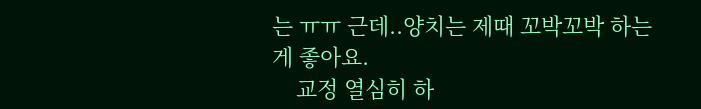는 ㅠㅠ 근데..양치는 제때 꼬박꼬박 하는게 좋아요.
    교정 열심히 하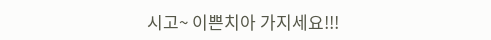시고~ 이쁜치아 가지세요!!!